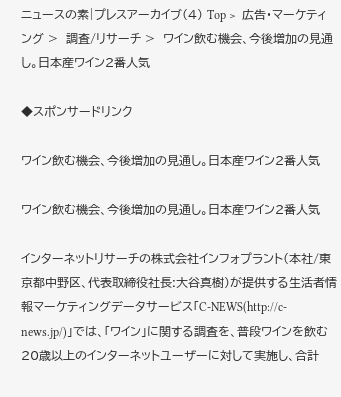ニュースの素|プレスアーカイブ(4) Top >  広告・マーケティング >  調査/リサーチ >  ワイン飲む機会、今後増加の見通し。日本産ワイン2番人気

◆スポンサードリンク

ワイン飲む機会、今後増加の見通し。日本産ワイン2番人気

ワイン飲む機会、今後増加の見通し。日本産ワイン2番人気

インターネットリサーチの株式会社インフォプラント(本社/東京都中野区、代表取締役社長:大谷真樹)が提供する生活者情報マーケティングデータサービス「C-NEWS(http://c-news.jp/)」では、「ワイン」に関する調査を、普段ワインを飲む20歳以上のインターネットユーザーに対して実施し、合計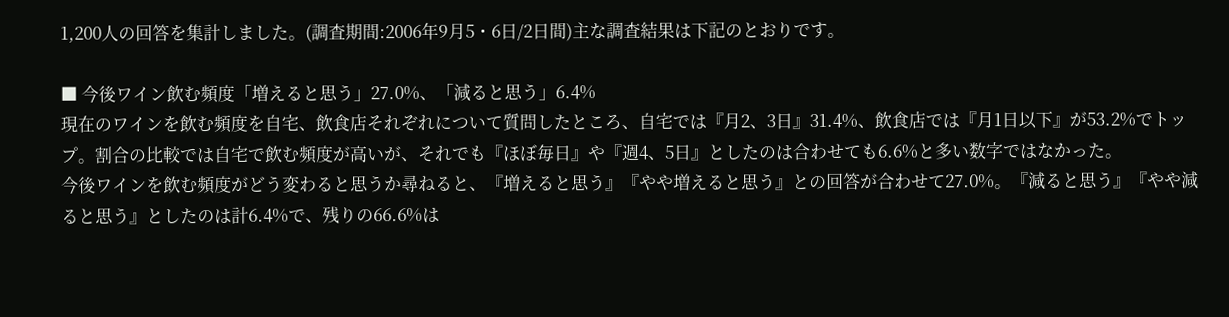1,200人の回答を集計しました。(調査期間:2006年9月5・6日/2日間)主な調査結果は下記のとおりです。

■ 今後ワイン飲む頻度「増えると思う」27.0%、「減ると思う」6.4%
現在のワインを飲む頻度を自宅、飲食店それぞれについて質問したところ、自宅では『月2、3日』31.4%、飲食店では『月1日以下』が53.2%でトップ。割合の比較では自宅で飲む頻度が高いが、それでも『ほぼ毎日』や『週4、5日』としたのは合わせても6.6%と多い数字ではなかった。
今後ワインを飲む頻度がどう変わると思うか尋ねると、『増えると思う』『やや増えると思う』との回答が合わせて27.0%。『減ると思う』『やや減ると思う』としたのは計6.4%で、残りの66.6%は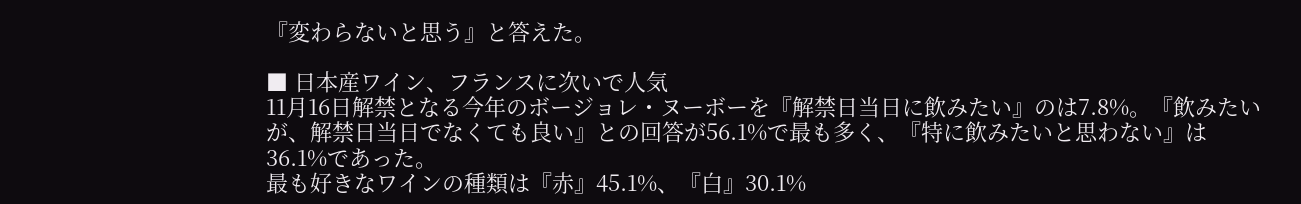『変わらないと思う』と答えた。

■ 日本産ワイン、フランスに次いで人気
11月16日解禁となる今年のボージョレ・ヌーボーを『解禁日当日に飲みたい』のは7.8%。『飲みたいが、解禁日当日でなくても良い』との回答が56.1%で最も多く、『特に飲みたいと思わない』は36.1%であった。
最も好きなワインの種類は『赤』45.1%、『白』30.1%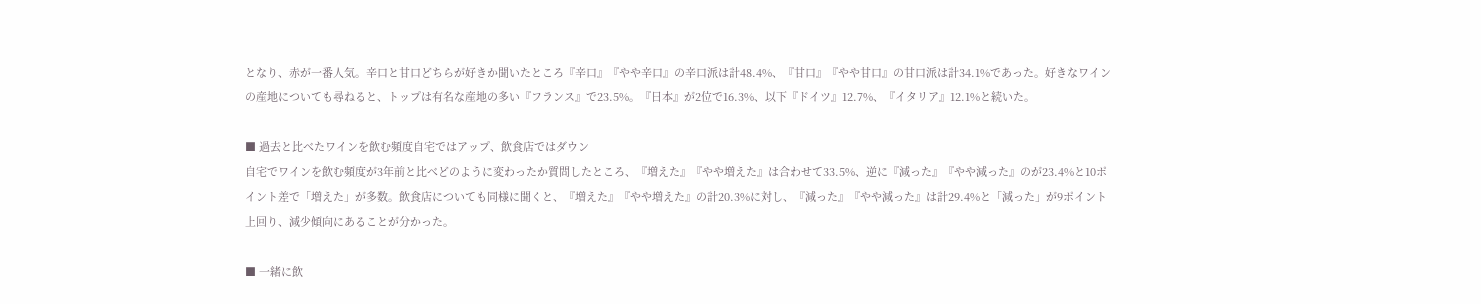となり、赤が一番人気。辛口と甘口どちらが好きか聞いたところ『辛口』『やや辛口』の辛口派は計48.4%、『甘口』『やや甘口』の甘口派は計34.1%であった。好きなワインの産地についても尋ねると、トップは有名な産地の多い『フランス』で23.5%。『日本』が2位で16.3%、以下『ドイツ』12.7%、『イタリア』12.1%と続いた。

■ 過去と比べたワインを飲む頻度自宅ではアップ、飲食店ではダウン
自宅でワインを飲む頻度が3年前と比べどのように変わったか質問したところ、『増えた』『やや増えた』は合わせて33.5%、逆に『減った』『やや減った』のが23.4%と10ポイント差で「増えた」が多数。飲食店についても同様に聞くと、『増えた』『やや増えた』の計20.3%に対し、『減った』『やや減った』は計29.4%と「減った」が9ポイント上回り、減少傾向にあることが分かった。

■ 一緒に飲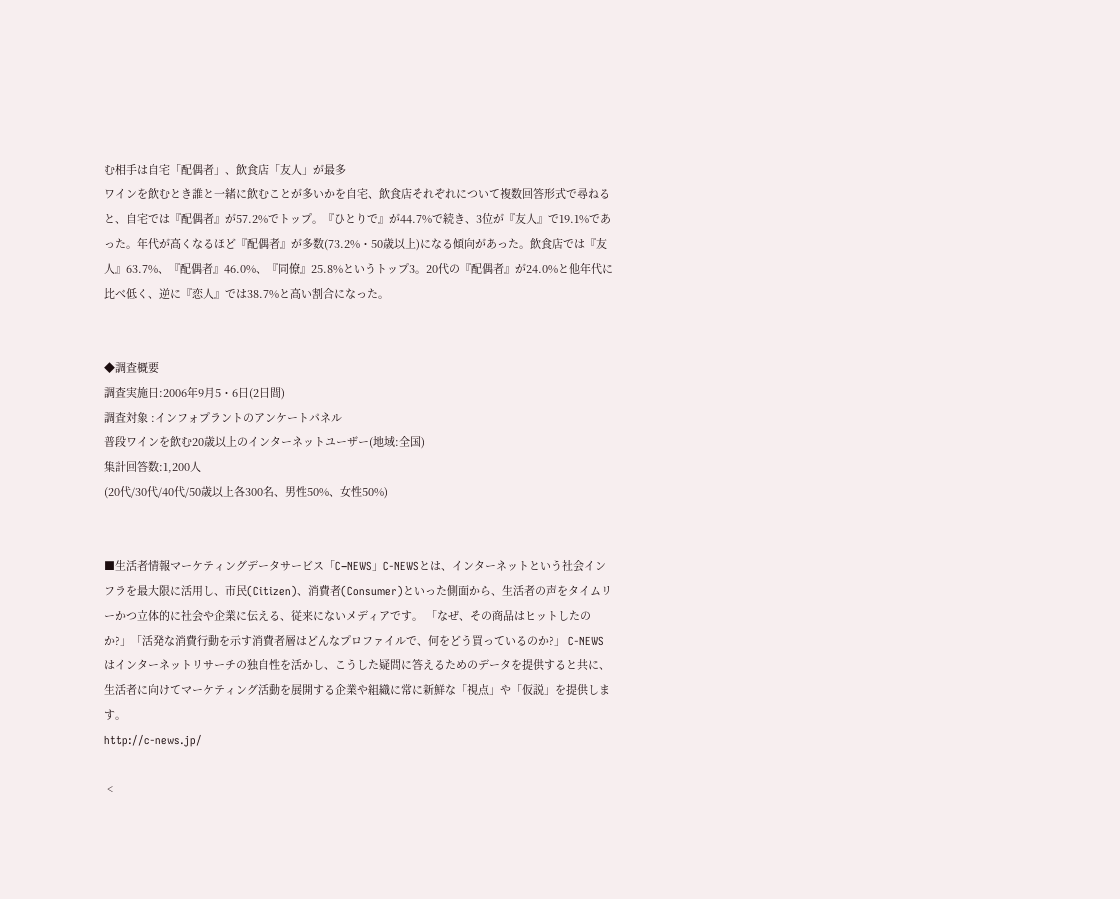む相手は自宅「配偶者」、飲食店「友人」が最多
ワインを飲むとき誰と一緒に飲むことが多いかを自宅、飲食店それぞれについて複数回答形式で尋ねると、自宅では『配偶者』が57.2%でトップ。『ひとりで』が44.7%で続き、3位が『友人』で19.1%であった。年代が高くなるほど『配偶者』が多数(73.2%・50歳以上)になる傾向があった。飲食店では『友人』63.7%、『配偶者』46.0%、『同僚』25.8%というトップ3。20代の『配偶者』が24.0%と他年代に比べ低く、逆に『恋人』では38.7%と高い割合になった。


◆調査概要
調査実施日:2006年9月5・6日(2日間)
調査対象 :インフォプラントのアンケートパネル
普段ワインを飲む20歳以上のインターネットユーザー(地域:全国)
集計回答数:1,200人
(20代/30代/40代/50歳以上各300名、男性50%、女性50%)


■生活者情報マーケティングデータサービス「C−NEWS」C-NEWSとは、インターネットという社会インフラを最大限に活用し、市民(Citizen)、消費者(Consumer)といった側面から、生活者の声をタイムリーかつ立体的に社会や企業に伝える、従来にないメディアです。 「なぜ、その商品はヒットしたのか?」「活発な消費行動を示す消費者層はどんなプロファイルで、何をどう買っているのか?」 C-NEWSはインターネットリサーチの独自性を活かし、こうした疑問に答えるためのデータを提供すると共に、生活者に向けてマーケティング活動を展開する企業や組織に常に新鮮な「視点」や「仮説」を提供します。
http://c-news.jp/

 <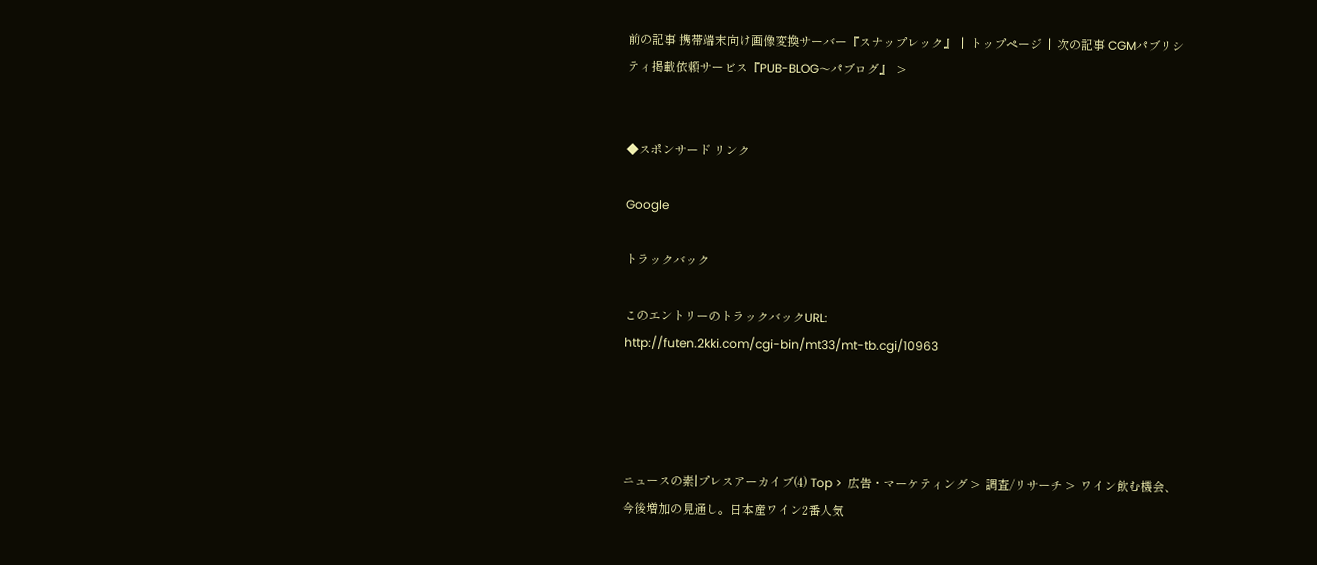前の記事 携帯端末向け画像変換サーバー『スナップレック』  |  トップページ  |  次の記事 CGMパブリシティ掲載依頼サービス『PUB-BLOG〜パブログ』  >


◆スポンサード リンク

Google

トラックバック

このエントリーのトラックバックURL:
http://futen.2kki.com/cgi-bin/mt33/mt-tb.cgi/10963




ニュースの素|プレスアーカイブ(4) Top >  広告・マーケティング >  調査/リサーチ >  ワイン飲む機会、今後増加の見通し。日本産ワイン2番人気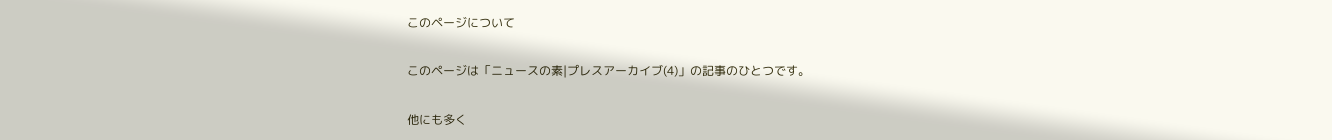このページについて

このページは「ニュースの素|プレスアーカイブ(4)」の記事のひとつです。

他にも多く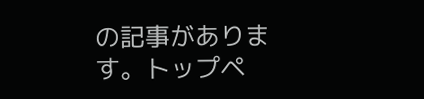の記事があります。トップペ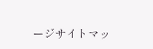ージサイトマッ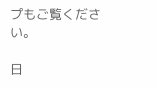プもご覧ください。

日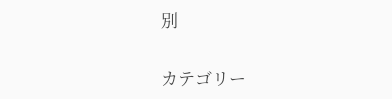別

カテゴリー